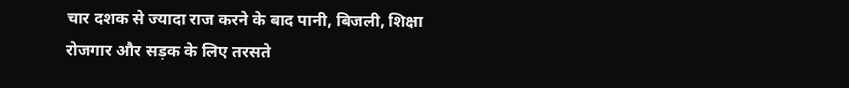चार दशक से ज्यादा राज करने के बाद पानी, बिजली, शिक्षा रोजगार और सड़क के लिए तरसते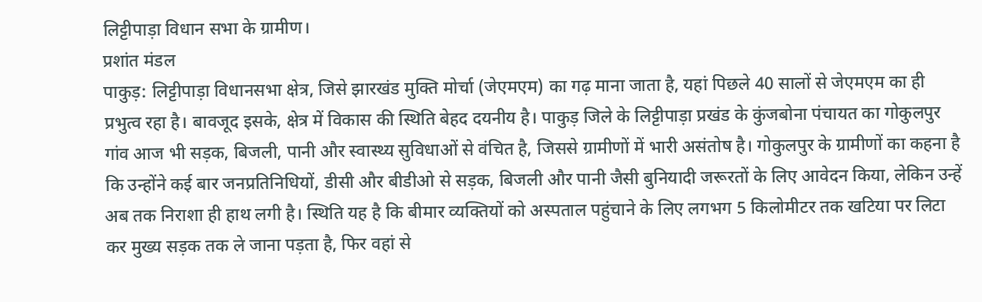लिट्टीपाड़ा विधान सभा के ग्रामीण।
प्रशांत मंडल
पाकुड़: लिट्टीपाड़ा विधानसभा क्षेत्र, जिसे झारखंड मुक्ति मोर्चा (जेएमएम) का गढ़ माना जाता है, यहां पिछले 40 सालों से जेएमएम का ही प्रभुत्व रहा है। बावजूद इसके, क्षेत्र में विकास की स्थिति बेहद दयनीय है। पाकुड़ जिले के लिट्टीपाड़ा प्रखंड के कुंजबोना पंचायत का गोकुलपुर गांव आज भी सड़क, बिजली, पानी और स्वास्थ्य सुविधाओं से वंचित है, जिससे ग्रामीणों में भारी असंतोष है। गोकुलपुर के ग्रामीणों का कहना है कि उन्होंने कई बार जनप्रतिनिधियों, डीसी और बीडीओ से सड़क, बिजली और पानी जैसी बुनियादी जरूरतों के लिए आवेदन किया, लेकिन उन्हें अब तक निराशा ही हाथ लगी है। स्थिति यह है कि बीमार व्यक्तियों को अस्पताल पहुंचाने के लिए लगभग 5 किलोमीटर तक खटिया पर लिटा कर मुख्य सड़क तक ले जाना पड़ता है, फिर वहां से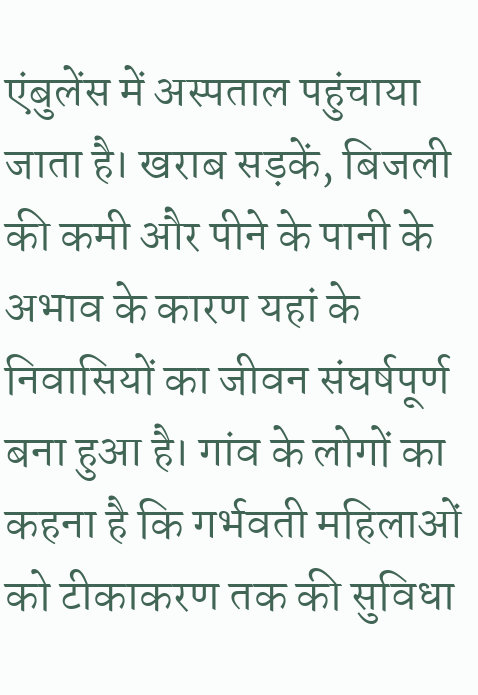एंबुलेंस में अस्पताल पहुंचाया जाता है। खराब सड़कें, बिजली की कमी और पीने के पानी के अभाव के कारण यहां के निवासियों का जीवन संघर्षपूर्ण बना हुआ है। गांव के लोगों का कहना है कि गर्भवती महिलाओं को टीकाकरण तक की सुविधा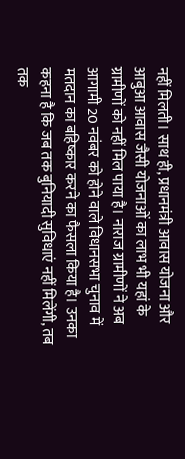नहीं मिलती। साथ ही, प्रधानमंत्री आवास योजना और आबुआ आवास जैसी योजनाओं का लाभ भी यहां के ग्रामीणों को नहीं मिल पाया है। नाराज ग्रामीणों ने अब आगामी 20 नवंबर को होने वाले विधानसभा चुनाव में मतदान का बहिष्कार करने का फैसला किया है। उनका कहना है कि जब तक बुनियादी सुविधाएं नहीं मिलेंगी, तब तक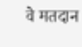वे मतदान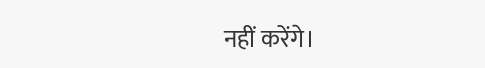नहीं करेंगे।